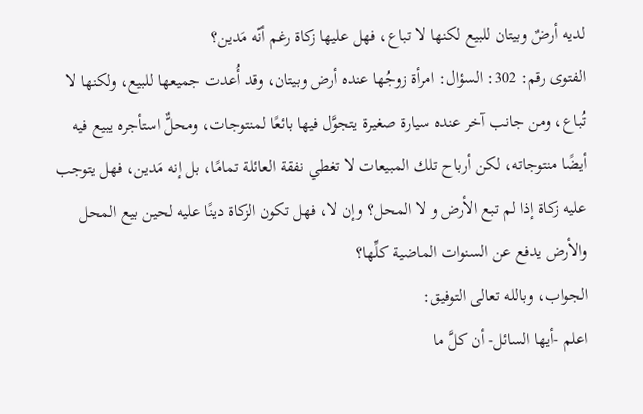لديه أرضٌ وبيتان للبيع لكنها لا تباع، فهل عليها زكاة رغم أنّه مَدين؟
الفتوى رقم: 302: السؤال: امرأة زوجُها عنده أرض وبيتان، وقد أُعدت جميعها للبيع، ولكنها لا تُباع، ومن جانب آخر عنده سيارة صغيرة يتجوَّل فيها بائعًا لمنتوجات، ومحلٌّ استأجره يبيع فيه أيضًا منتوجاته، لكن أرباح تلك المبيعات لا تغطي نفقة العائلة تمامًا، بل إنه مَدين، فهل يتوجب عليه زكاة إذا لم تبع الأرض و لا المحل؟ وإن لا، فهل تكون الزكاة دينًا عليه لحين بيع المحل والأرض يدفع عن السنوات الماضية كلِّها؟
الجواب، وبالله تعالى التوفيق:
اعلم -أيها السائل- أن كلَّ ما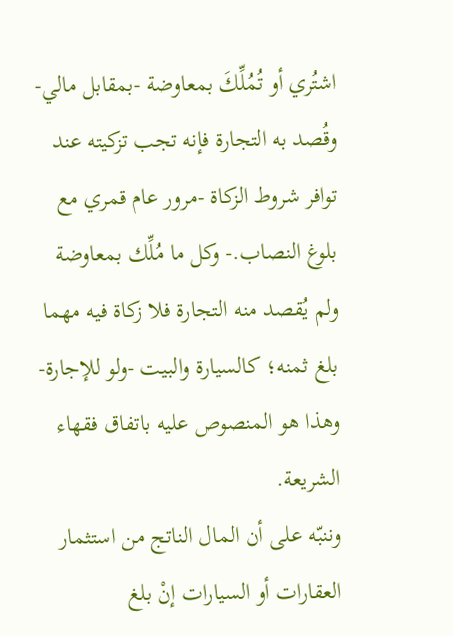اشتُري أو تُمُلِّكَ بمعاوضة -بمقابل مالي- وقُصد به التجارة فإنه تجب تزكيته عند توافر شروط الزكاة -مرور عام قمري مع بلوغ النصاب.- وكل ما مُلِّك بمعاوضة ولم يُقصد منه التجارة فلا زكاة فيه مهما بلغ ثمنه؛ كالسيارة والبيت -ولو للإجارة- وهذا هو المنصوص عليه باتفاق فقهاء الشريعة.
وننبّه على أن المال الناتج من استثمار العقارات أو السيارات إنْ بلغ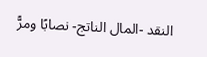النقد -المال الناتج- نصابًا ومرًّ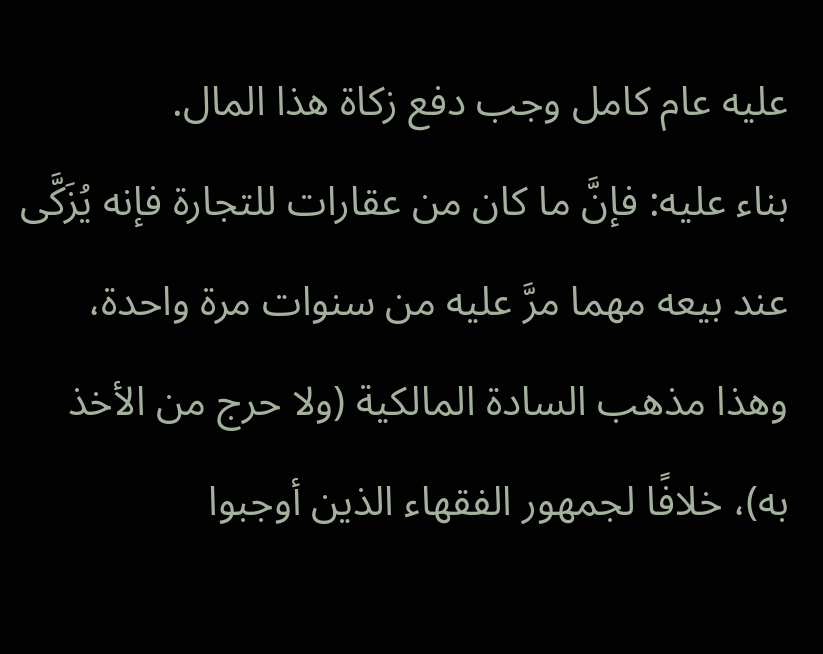عليه عام كامل وجب دفع زكاة هذا المال.
بناء عليه: فإنَّ ما كان من عقارات للتجارة فإنه يُزَكَّى عند بيعه مهما مرَّ عليه من سنوات مرة واحدة، وهذا مذهب السادة المالكية (ولا حرج من الأخذ به)، خلافًا لجمهور الفقهاء الذين أوجبوا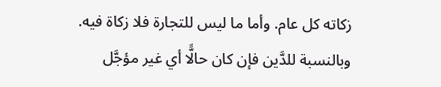زكاته كل عام. وأما ما ليس للتجارة فلا زكاة فيه.
وبالنسبة للدَّين فإن كان حالًّا أي غير مؤجَّل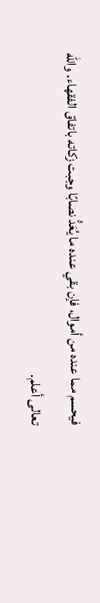فيحسم مما عنده من أموال، فإن بقي عنده ما يُعَدُّ نصابًا وجبت زكاته باتفاق الفقهاء. والله تعالى أعلم.